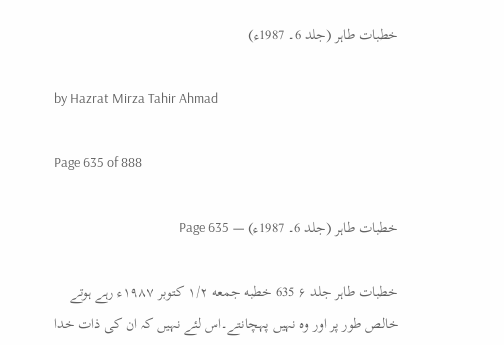خطبات طاہر (جلد 6۔ 1987ء)

by Hazrat Mirza Tahir Ahmad

Page 635 of 888

خطبات طاہر (جلد 6۔ 1987ء) — Page 635

خطبات طاہر جلد ۶ 635 خطبه جمعه ۱/۲ کتوبر ۱۹۸۷ء رہے ہوتے خالص طور پر اور وہ نہیں پہچانتے۔اس لئے نہیں کہ ان کی ذات خدا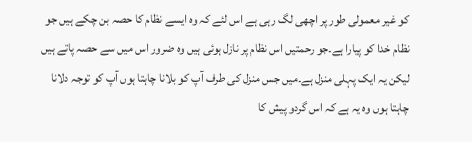کو غیر معمولی طور پر اچھی لگ رہی ہے اس لئے کہ وہ ایسے نظام کا حصہ بن چکے ہیں جو نظام خدا کو پیارا ہے۔جو رحمتیں اس نظام پر نازل ہوئی ہیں وہ ضرور اس میں سے حصہ پاتے ہیں لیکن یہ ایک پہلی منزل ہے۔میں جس منزل کی طرف آپ کو بلانا چاہتا ہوں آپ کو توجہ دلانا چاہتا ہوں وہ یہ ہے کہ اس گردو پیش کا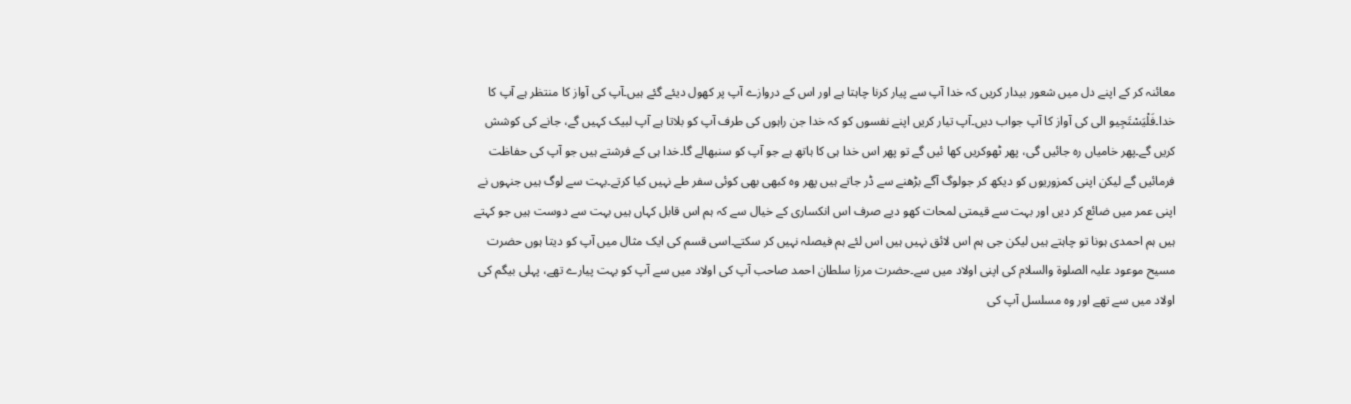معائنہ کر کے اپنے دل میں شعور بیدار کریں کہ خدا آپ سے پیار کرنا چاہتا ہے اور اس کے دروازے آپ پر کھول دیئے گئے ہیں۔آپ کی آواز کا منتظر ہے آپ کا خدا۔فَلْيَسْتَجِیو الی کی آواز کا آپ جواب دیں۔آپ تیار کریں اپنے نفسوں کو کہ خدا جن راہوں کی طرف آپ کو بلاتا ہے آپ لبیک کہیں گے، جانے کی کوشش کریں گے۔پھر خامیاں رہ جائیں گی، پھر ٹھوکریں کھا ئیں گے تو پھر اس خدا ہی کا ہاتھ ہے جو آپ کو سنبھالے گا۔خدا ہی کے فرشتے ہیں جو آپ کی حفاظت فرمائیں گے لیکن اپنی کمزوریوں کو دیکھ کر جولوگ آگے بڑھنے سے ڈر جاتے ہیں پھر وہ کبھی بھی کوئی سفر طے نہیں کیا کرتے۔بہت سے لوگ ہیں جنہوں نے اپنی عمر میں ضائع کر دیں اور بہت سے قیمتی لمحات کھو دیے صرف اس انکساری کے خیال سے کہ ہم اس قابل کہاں ہیں بہت سے دوست ہیں جو کہتے ہیں ہم احمدی ہونا تو چاہتے ہیں لیکن جی ہم اس لائق نہیں ہیں اس لئے ہم فیصلہ نہیں کر سکتے۔اسی قسم کی ایک مثال میں آپ کو دیتا ہوں حضرت مسیح موعود علیہ الصلوۃ والسلام کی اپنی اولاد میں سے۔حضرت مرزا سلطان احمد صاحب آپ کی اولاد میں سے آپ کو بہت پیارے تھے، پہلی بیگم کی اولاد میں سے تھے اور وہ مسلسل آپ کی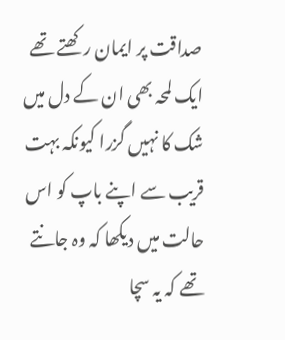صداقت پر ایمان رکھتے تھے ایک لمحہ بھی ان کے دل میں شک کا نہیں گزرا کیونکہ بہت قریب سے اپنے باپ کو اس حالت میں دیکھا کہ وہ جانتے تھے کہ یہ سچا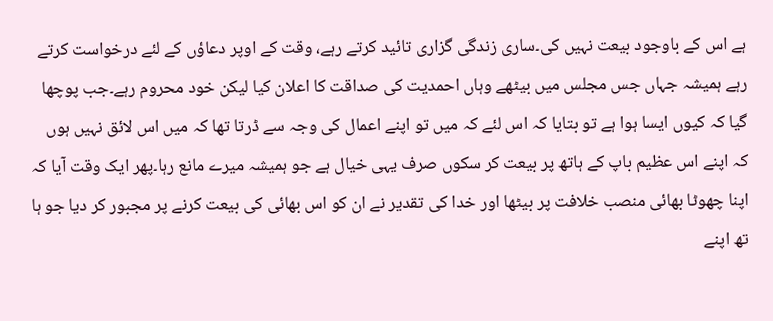ہے اس کے باوجود بیعت نہیں کی۔ساری زندگی گزاری تائید کرتے رہے، وقت کے اوپر دعاؤں کے لئے درخواست کرتے رہے ہمیشہ جہاں جس مجلس میں بیٹھے وہاں احمدیت کی صداقت کا اعلان کیا لیکن خود محروم رہے۔جب پوچھا گیا کہ کیوں ایسا ہوا ہے تو بتایا کہ اس لئے کہ میں تو اپنے اعمال کی وجہ سے ڈرتا تھا کہ میں اس لائق نہیں ہوں کہ اپنے اس عظیم باپ کے ہاتھ پر بیعت کر سکوں صرف یہی خیال ہے جو ہمیشہ میرے مانع رہا۔پھر ایک وقت آیا کہ اپنا چھوٹا بھائی منصب خلافت پر بیٹھا اور خدا کی تقدیر نے ان کو اس بھائی کی بیعت کرنے پر مجبور کر دیا جو ہا تھ اپنے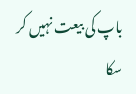باپ کی بیعت نہیں کر سکا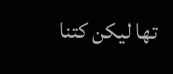تھا لیکن کتنا